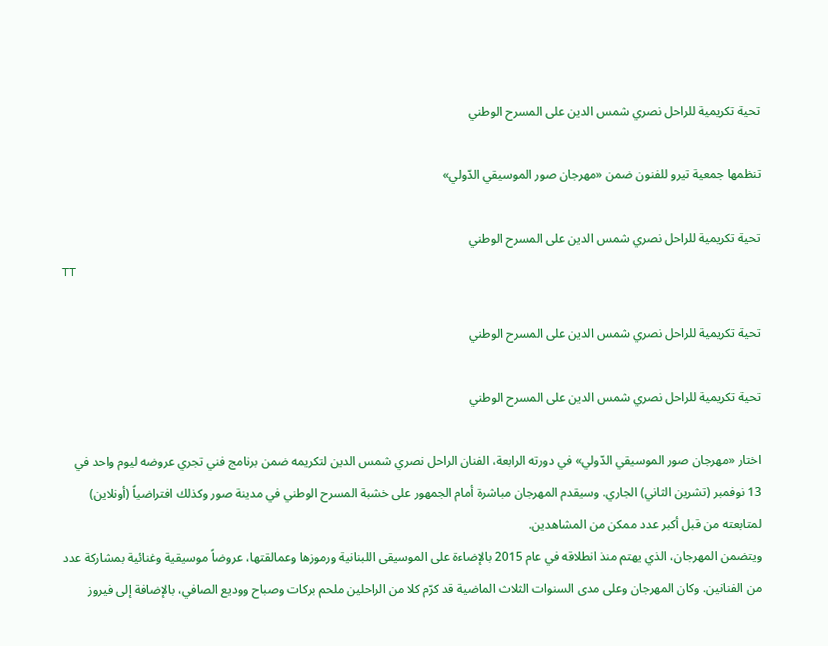تحية تكريمية للراحل نصري شمس الدين على المسرح الوطني

تنظمها جمعية تيرو للفنون ضمن «مهرجان صور الموسيقي الدّولي»

تحية تكريمية للراحل نصري شمس الدين على المسرح الوطني
TT

تحية تكريمية للراحل نصري شمس الدين على المسرح الوطني

تحية تكريمية للراحل نصري شمس الدين على المسرح الوطني

اختار «مهرجان صور الموسيقي الدّولي» في دورته الرابعة، الفنان الراحل نصري شمس الدين لتكريمه ضمن برنامج فني تجري عروضه ليوم واحد في 13 نوفمبر (تشرين الثاني) الجاري. وسيقدم المهرجان مباشرة أمام الجمهور على خشبة المسرح الوطني في مدينة صور وكذلك افتراضياً (أونلاين) لمتابعته من قبل أكبر عدد ممكن من المشاهدين.
ويتضمن المهرجان، الذي يهتم منذ انطلاقه في عام 2015 بالإضاءة على الموسيقى اللبنانية ورموزها وعمالقتها، عروضاً موسيقية وغنائية بمشاركة عدد من الفنانين. وكان المهرجان وعلى مدى السنوات الثلاث الماضية قد كرّم كلا من الراحلين ملحم بركات وصباح ووديع الصافي، بالإضافة إلى فيروز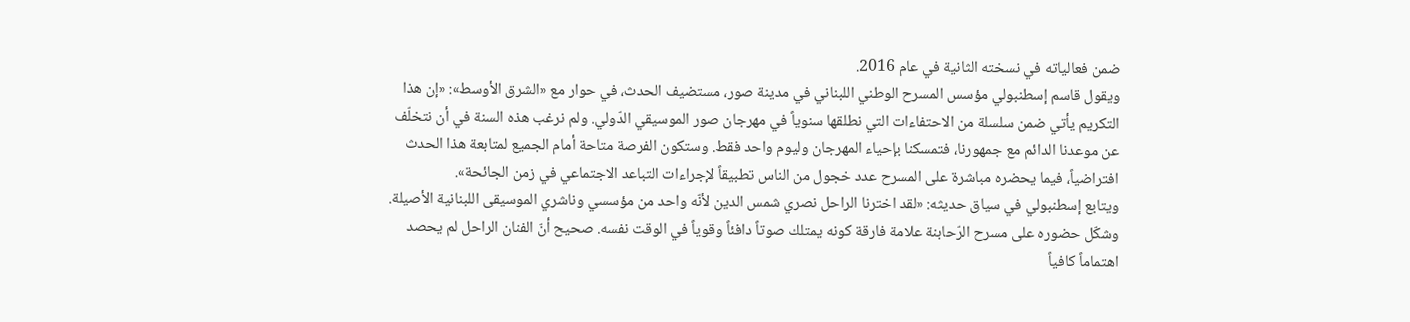ضمن فعالياته في نسخته الثانية في عام 2016.
ويقول قاسم إسطنبولي مؤسس المسرح الوطني اللبناني في مدينة صور، مستضيف الحدث، في حوار مع «الشرق الأوسط»: «إن هذا التكريم يأتي ضمن سلسلة من الاحتفاءات التي نطلقها سنوياً في مهرجان صور الموسيقي الدّولي. ولم نرغب هذه السنة في أن نتخلّف عن موعدنا الدائم مع جمهورنا، فتمسكنا بإحياء المهرجان وليوم واحد فقط. وستكون الفرصة متاحة أمام الجميع لمتابعة هذا الحدث افتراضياً، فيما يحضره مباشرة على المسرح عدد خجول من الناس تطبيقاً لإجراءات التباعد الاجتماعي في زمن الجائحة».
ويتابع إسطنبولي في سياق حديثه: «لقد اخترنا الراحل نصري شمس الدين لأنّه واحد من مؤسسي وناشري الموسيقى اللبنانية الأصيلة. وشكّل حضوره على مسرح الرّحابنة علامة فارقة كونه يمتلك صوتاً دافئاً وقوياً في الوقت نفسه. صحيح أنّ الفنان الراحل لم يحصد اهتماماً كافياً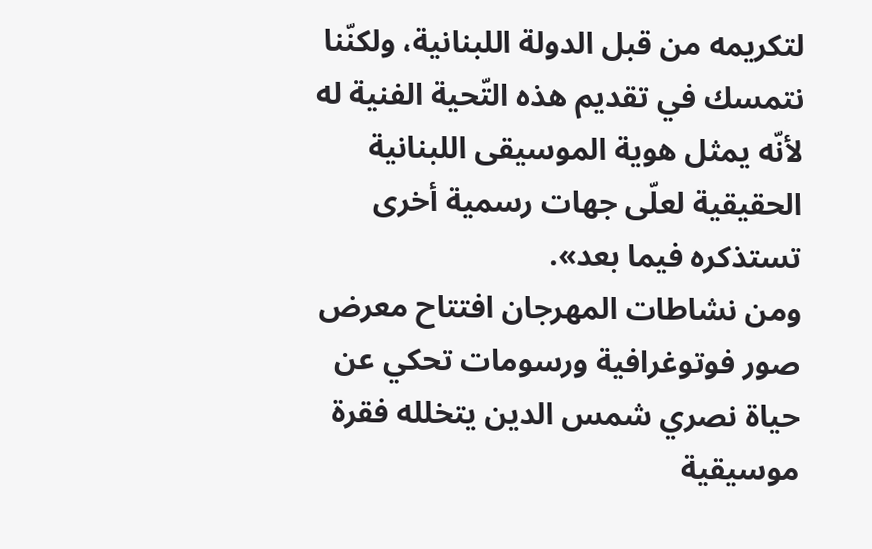لتكريمه من قبل الدولة اللبنانية، ولكنّنا نتمسك في تقديم هذه التّحية الفنية له لأنّه يمثل هوية الموسيقى اللبنانية الحقيقية لعلّى جهات رسمية أخرى تستذكره فيما بعد».
ومن نشاطات المهرجان افتتاح معرض صور فوتوغرافية ورسومات تحكي عن حياة نصري شمس الدين يتخلله فقرة موسيقية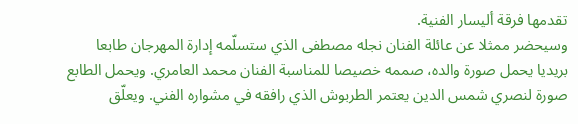تقدمها فرقة أليسار الفنية.
وسيحضر ممثلا عن عائلة الفنان نجله مصطفى الذي ستسلّمه إدارة المهرجان طابعا بريديا يحمل صورة والده، صممه خصيصا للمناسبة الفنان محمد العامري. ويحمل الطابع صورة لنصري شمس الدين يعتمر الطربوش الذي رافقه في مشواره الفني. ويعلّق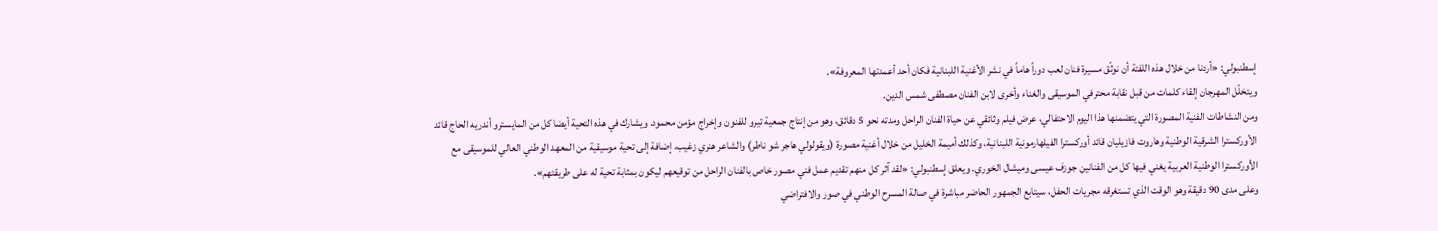إسطنبولي: «أردنا من خلال هذه اللفتة أن نوثّق مسيرة فنان لعب دوراً هاماً في نشر الأغنية اللبنانية فكان أحد أعمدتها المعروفة».
ويتخلّل المهرجان إلقاء كلمات من قبل نقابة محترفي الموسيقى والغناء وأخرى لابن الفنان مصطفى شمس الدين.
ومن النشاطات الفنية المصورة التي يتضمنها هذا اليوم الاحتفالي، عرض فيلم وثائقي عن حياة الفنان الراحل ومدته نحو 5 دقائق، وهو من إنتاج جمعية تيرو للفنون وإخراج مؤمن محمود. ويشارك في هذه التحية أيضا كل من المايسترو أندريه الحاج قائد الأوركسترا الشرقية الوطنية وهاروت فازيليان قائد أوركسترا الفيلهارمونية اللبنانية، وكذلك أميمة الخليل من خلال أغنية مصورة (ويقولولي هاجر شو ناطر) والشاعر هنري زغيب، إضافة إلى تحية موسيقية من المعهد الوطني العالي للموسيقى مع الأوركسترا الوطنية العربية يغني فيها كل من الفنانين جوزف عيسى وميشال الخوري. ويعلق إسطنبولي: «لقد آثر كل منهم تقديم عمل فني مصور خاص بالفنان الراحل من توقيعهم ليكون بمثابة تحية له على طريقتهم».
وعلى مدى 90 دقيقة وهو الوقت الذي تستغرقه مجريات الحفل، سيتابع الجمهور الحاضر مباشرة في صالة المسرح الوطني في صور والافتراضي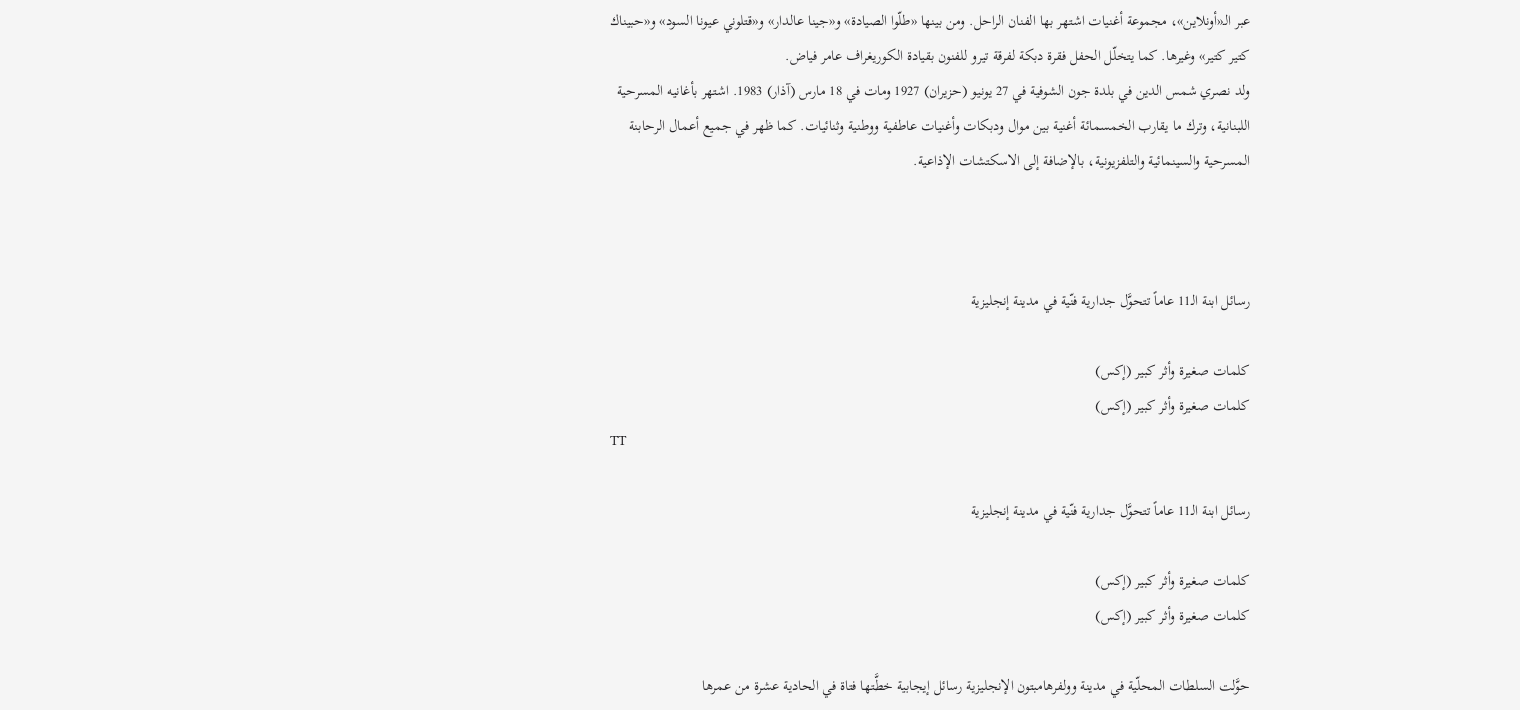عبر الـ«أونلاين»، مجموعة أغنيات اشتهر بها الفنان الراحل. ومن بينها «طلّوا الصيادة» و«جينا عالدار» و«قتلوني عيونا السود» و«حبيناك كتير كتير» وغيرها. كما يتخلّل الحفل فقرة دبكة لفرقة تيرو للفنون بقيادة الكوريغراف عامر فياض.
ولد نصري شمس الدين في بلدة جون الشوفية في 27 يونيو (حزيران) 1927 ومات في 18 مارس (آذار) 1983. اشتهر بأغانيه المسرحية اللبنانية، وترك ما يقارب الخمسمائة أغنية بين موال ودبكات وأغنيات عاطفية ووطنية وثنائيات. كما ظهر في جميع أعمال الرحابنة المسرحية والسينمائية والتلفزيونية، بالإضافة إلى الاسكتشات الإذاعية.



رسائل ابنة الـ11 عاماً تتحوَّل جدارية فنّية في مدينة إنجليزية

كلمات صغيرة وأثر كبير (إكس)
كلمات صغيرة وأثر كبير (إكس)
TT

رسائل ابنة الـ11 عاماً تتحوَّل جدارية فنّية في مدينة إنجليزية

كلمات صغيرة وأثر كبير (إكس)
كلمات صغيرة وأثر كبير (إكس)

حوَّلت السلطات المحلّية في مدينة وولفرهامبتون الإنجليزية رسائل إيجابية خطَّتها فتاة في الحادية عشرة من عمرها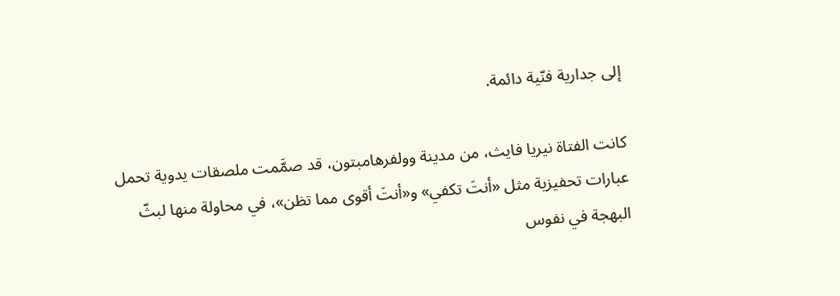إلى جدارية فنّية دائمة.

كانت الفتاة نيريا فايث، من مدينة وولفرهامبتون، قد صمَّمت ملصقات يدوية تحمل عبارات تحفيزية مثل «أنتَ تكفي» و«أنتَ أقوى مما تظن»، في محاولة منها لبثّ البهجة في نفوس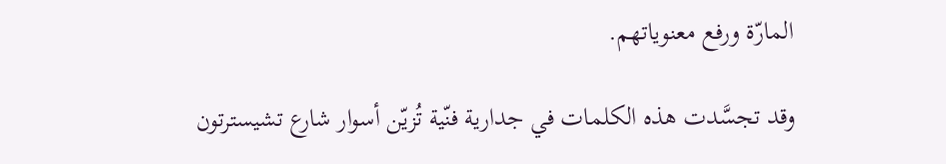المارّة ورفع معنوياتهم.

وقد تجسَّدت هذه الكلمات في جدارية فنّية تُزيّن أسوار شارع تشيسترتون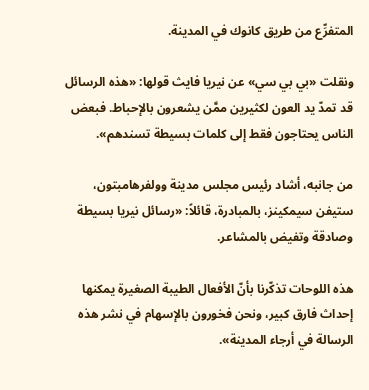المتفرِّع من طريق كانوك في المدينة.

ونقلت «بي بي سي» عن نيريا فايث قولها: «هذه الرسائل قد تمدّ يد العون لكثيرين ممَّن يشعرون بالإحباط. فبعض الناس يحتاجون فقط إلى كلمات بسيطة تسندهم».

من جانبه، أشاد رئيس مجلس مدينة وولفرهامبتون، ستيفن سيمكينز، بالمبادرة، قائلاً: «رسائل نيريا بسيطة وصادقة وتفيض بالمشاعر.

هذه اللوحات تذكّرنا بأنّ الأفعال الطيبة الصغيرة يمكنها إحداث فارق كبير، ونحن فخورون بالإسهام في نشر هذه الرسالة في أرجاء المدينة».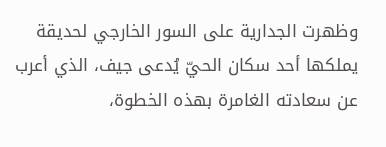وظهرت الجدارية على السور الخارجي لحديقة يملكها أحد سكان الحيّ يُدعى جيف، الذي أعرب عن سعادته الغامرة بهذه الخطوة،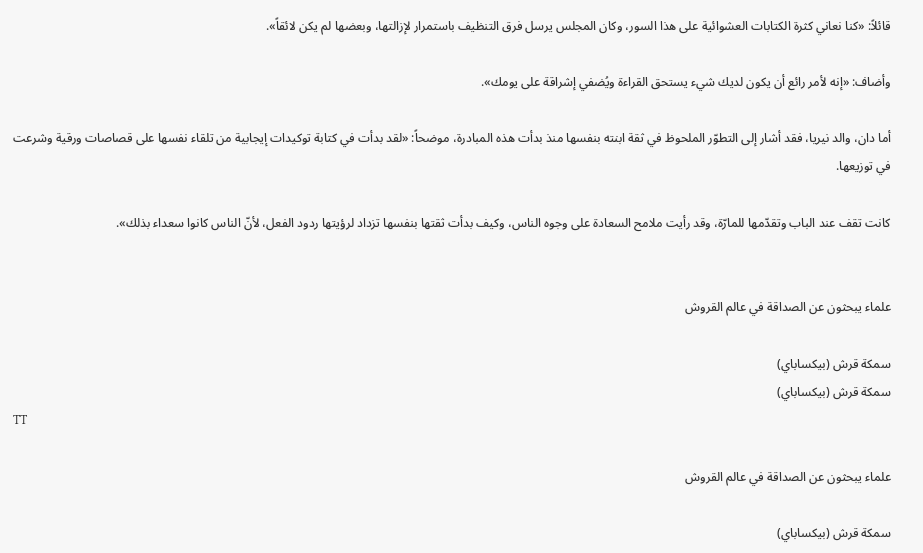قائلاً: «كنا نعاني كثرة الكتابات العشوائية على هذا السور، وكان المجلس يرسل فرق التنظيف باستمرار لإزالتها، وبعضها لم يكن لائقاً».

وأضاف: «إنه لأمر رائع أن يكون لديك شيء يستحق القراءة ويُضفي إشراقة على يومك».

أما دان، والد نيريا، فقد أشار إلى التطوّر الملحوظ في ثقة ابنته بنفسها منذ بدأت هذه المبادرة، موضحاً: «لقد بدأت في كتابة توكيدات إيجابية من تلقاء نفسها على قصاصات ورقية وشرعت في توزيعها.

كانت تقف عند الباب وتقدّمها للمارّة، وقد رأيت ملامح السعادة على وجوه الناس، وكيف بدأت ثقتها بنفسها تزداد لرؤيتها ردود الفعل، لأنّ الناس كانوا سعداء بذلك».


علماء يبحثون عن الصداقة في عالم القروش

سمكة قرش (بيكساباي)
سمكة قرش (بيكساباي)
TT

علماء يبحثون عن الصداقة في عالم القروش

سمكة قرش (بيكساباي)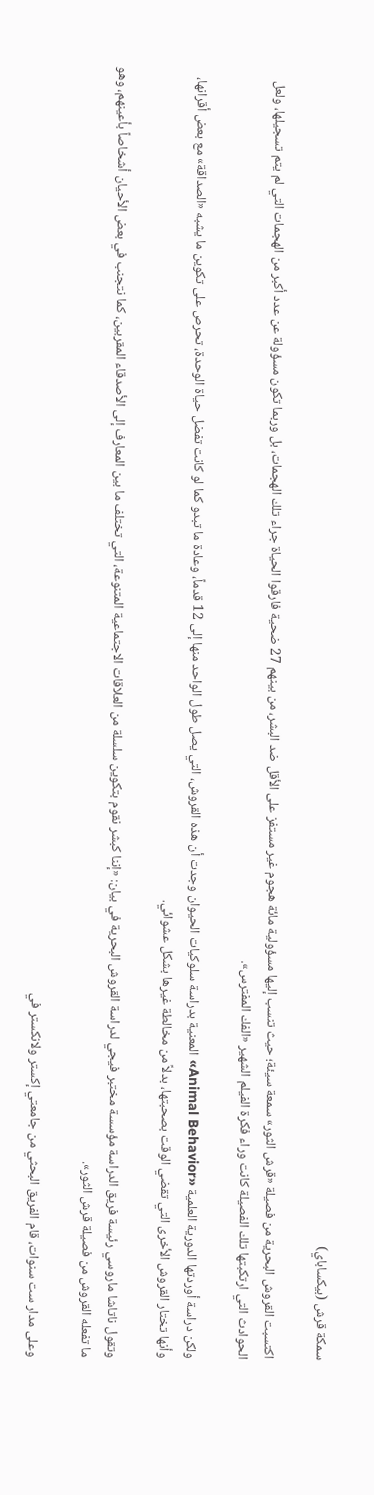سمكة قرش (بيكساباي)

اكتسبت القروش البحرية من فصيلة «قرش الثور» سمعة سيئة؛ حيث تنسب إليها مسؤولية مائة هجوم غير مستفز على الأقل ضد البشر، من بينهم 27 ضحية فارقوا الحياة جراء تلك الهجمات، بل وربما تكون مسؤولة عن عدد أكبر من الهجمات التي لم يتم تسجيلها، ولعل الحوادث التي ارتكبتها تلك الفصيلة كانت وراء فكرة الفيلم الشهير «الفك المفترس».

ولكن دراسة أوردتها الدورية العلمية «Animal Behavior» المعنية بدراسة سلوكيات الحيوان وجدت أن هذه القروش، التي يصل طول الواحد منها إلى 12 قدماً، وعادة ما تبدو كما لو كانت تفضل حياة الوحدة، تحرص على تكوين ما يشبه «الصداقة» مع بعض أقرانها، وأنها تختار القروش الأخرى التي تقضي الوقت بصحبتها، بدلاً من مخالطة غيرها بشكل عشوائي.

وتقول ناتاشا ماروسي رئيسة فريق الدراسة مؤسسة مختبر فيجي لدراسة القروش البحرية في بيان: «إننا كبشر نقوم بتكوين سلسلة من العلاقات الاجتماعية المتنوعة، التي تختلف ما بين المعارف إلى الأصدقاء المقربين، كما نتجنب في بعض الأحيان أشخاصاً بأعينهم، وهو ما تفعله القروش من فصيلة قرش الثور».

وعلى مدار ست سنوات، قام الفريق البحثي من جامعتي إكستر ولانكستر في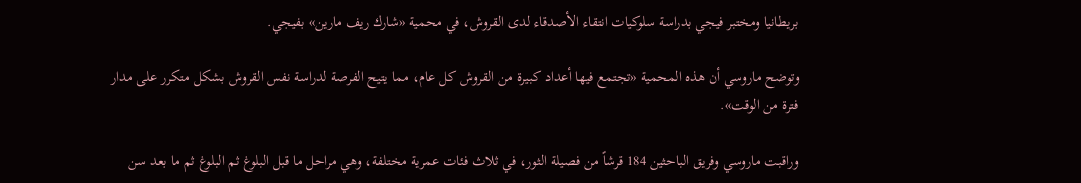بريطانيا ومختبر فيجي بدراسة سلوكيات انتقاء الأصدقاء لدى القروش، في محمية «شارك ريف مارين» بفيجي.

وتوضح ماروسي أن هذه المحمية «تجتمع فيها أعداد كبيرة من القروش كل عام، مما يتيح الفرصة لدراسة نفس القروش بشكل متكرر على مدار فترة من الوقت».

وراقبت ماروسي وفريق الباحثين 184 قرشاً من فصيلة الثور، في ثلاث فئات عمرية مختلفة، وهي مراحل ما قبل البلوغ ثم البلوغ ثم ما بعد سن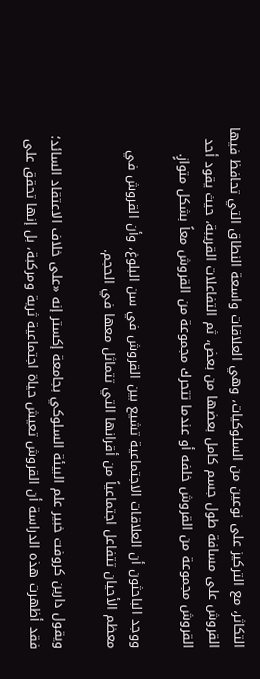التكاثر، مع التركيز على نوعين من السلوكيات، وهي العلاقات واسعة النطاق التي تحافظ فيها القروش على مسافة طول جسم كامل بعضها من بعض، ثم التفاعلات القريبة، حيث يقود أحد القروش مجموعة من القروش خلفه أو عندما تتحرك مجموعة من القروش معاً بشكل متوازٍ.

ووجد الباحثون أن العلاقات الاجتماعية تشيع بين القروش في سن البلوغ، وأن القروش في معظم الأحيان تتفاعل اجتماعياً من أقرانها التي تتماثل معها في الحجم.

ويقول دارين كروفت خبير علم البيئة السلوكي بجامعة إكستر إنه «على خلاف الاعتقاد السائد؛ فقد أظهرت هذه الدراسة أن القروش تعيش حياة اجتماعية ثرية ومركبة، بل إنها تحقق على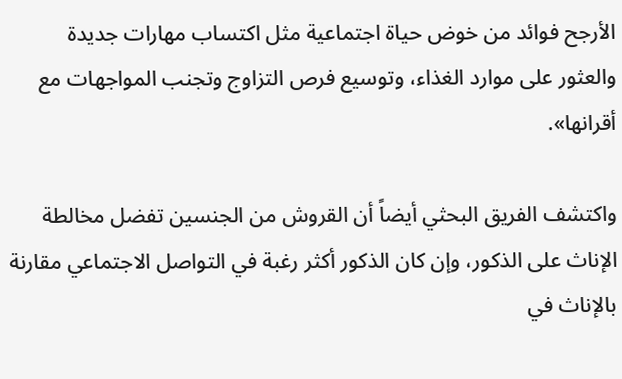الأرجح فوائد من خوض حياة اجتماعية مثل اكتساب مهارات جديدة والعثور على موارد الغذاء، وتوسيع فرص التزاوج وتجنب المواجهات مع أقرانها».

واكتشف الفريق البحثي أيضاً أن القروش من الجنسين تفضل مخالطة الإناث على الذكور، وإن كان الذكور أكثر رغبة في التواصل الاجتماعي مقارنة بالإناث في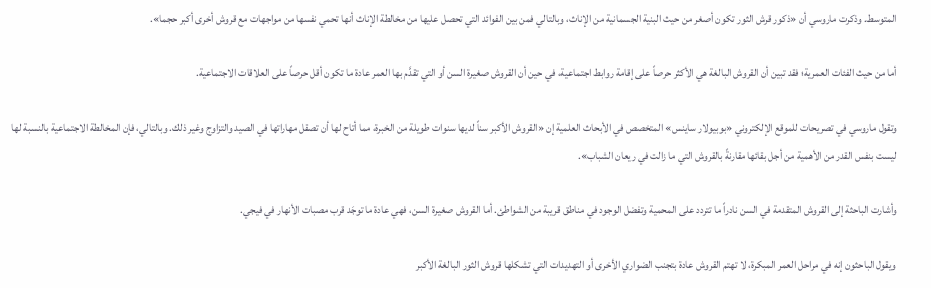المتوسط. وذكرت ماروسي أن «ذكور قرش الثور تكون أصغر من حيث البنية الجسمانية من الإناث، وبالتالي فمن بين الفوائد التي تحصل عليها من مخالطة الإناث أنها تحمي نفسها من مواجهات مع قروش أخرى أكبر حجما».

أما من حيث الفئات العمرية؛ فقد تبين أن القروش البالغة هي الأكثر حرصاً على إقامة روابط اجتماعية، في حين أن القروش صغيرة السن أو التي تقدَّم بها العمر عادة ما تكون أقل حرصاً على العلاقات الاجتماعية.

وتقول ماروسي في تصريحات للموقع الإلكتروني «بوبيولار ساينس» المتخصص في الأبحاث العلمية إن «القروش الأكبر سناً لديها سنوات طويلة من الخبرة، مما أتاح لها أن تصقل مهاراتها في الصيد والتزاوج وغير ذلك. وبالتالي، فإن المخالطة الاجتماعية بالنسبة لها ليست بنفس القدر من الأهمية من أجل بقائها مقارنةً بالقروش التي ما زالت في ريعان الشباب».

وأشارت الباحثة إلى القروش المتقدمة في السن نادراً ما تتردد على المحمية وتفضل الوجود في مناطق قريبة من الشواطئ. أما القروش صغيرة السن، فهي عادة ما توجَد قرب مصبات الأنهار في فيجي.

ويقول الباحثون إنه في مراحل العمر المبكرة، لا تهتم القروش عادة بتجنب الضواري الأخرى أو التهديدات التي تشكلها قروش الثور البالغة الأكبر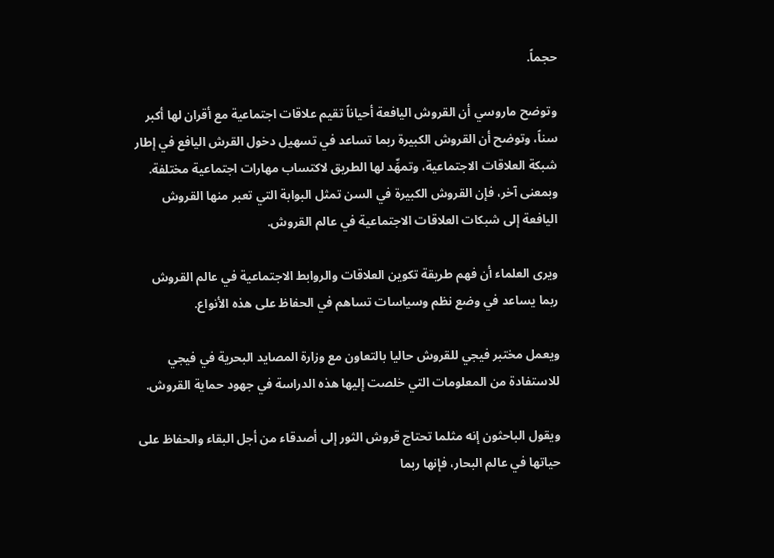حجماً.

وتوضح ماروسي أن القروش اليافعة أحياناً تقيم علاقات اجتماعية مع أقران لها أكبر سناً، وتوضح أن القروش الكبيرة ربما تساعد في تسهيل دخول القرش اليافع في إطار شبكة العلاقات الاجتماعية، وتمهِّد لها الطريق لاكتساب مهارات اجتماعية مختلفة. وبمعنى آخر، فإن القروش الكبيرة في السن تمثل البوابة التي تعبر منها القروش اليافعة إلى شبكات العلاقات الاجتماعية في عالم القروش.

ويرى العلماء أن فهم طريقة تكوين العلاقات والروابط الاجتماعية في عالم القروش ربما يساعد في وضع نظم وسياسات تساهم في الحفاظ على هذه الأنواع.

ويعمل مختبر فيجي للقروش حاليا بالتعاون مع وزارة المصايد البحرية في فيجي للاستفادة من المعلومات التي خلصت إليها هذه الدراسة في جهود حماية القروش.

ويقول الباحثون إنه مثلما تحتاج قروش الثور إلى أصدقاء من أجل البقاء والحفاظ على حياتها في عالم البحار، فإنها ربما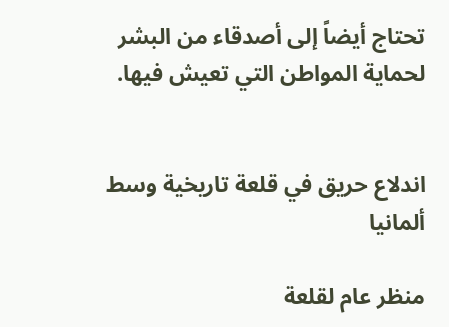تحتاج أيضاً إلى أصدقاء من البشر لحماية المواطن التي تعيش فيها.


اندلاع حريق في قلعة تاريخية وسط ألمانيا

منظر عام لقلعة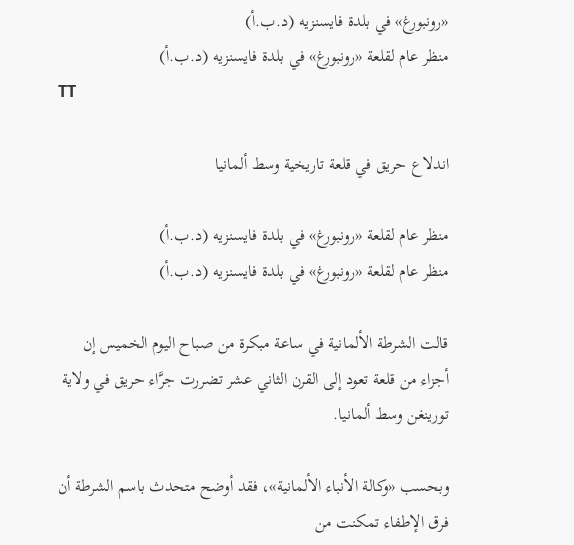«رونبورغ» في بلدة فايسنزيه (د.ب.أ)
منظر عام لقلعة «رونبورغ» في بلدة فايسنزيه (د.ب.أ)
TT

اندلاع حريق في قلعة تاريخية وسط ألمانيا

منظر عام لقلعة «رونبورغ» في بلدة فايسنزيه (د.ب.أ)
منظر عام لقلعة «رونبورغ» في بلدة فايسنزيه (د.ب.أ)

قالت الشرطة الألمانية في ساعة مبكرة من صباح اليوم الخميس إن أجزاء من قلعة تعود إلى القرن الثاني عشر تضررت جرَّاء حريق في ولاية تورينغن وسط ألمانيا.

وبحسب «وكالة الأنباء الألمانية»، فقد أوضح متحدث باسم الشرطة أن فرق الإطفاء تمكنت من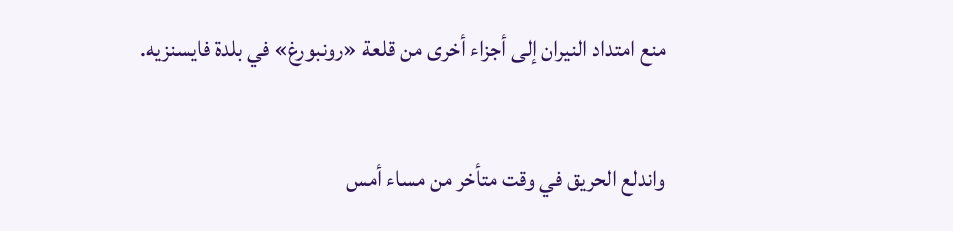منع امتداد النيران إلى أجزاء أخرى من قلعة «رونبورغ» في بلدة فايسنزيه.

واندلع الحريق في وقت متأخر من مساء أمس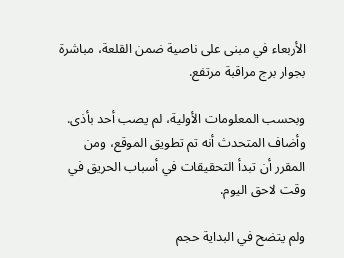الأربعاء في مبنى على ناصية ضمن القلعة، مباشرة بجوار برج مراقبة مرتفع.

وبحسب المعلومات الأولية، لم يصب أحد بأذى. وأضاف المتحدث أنه تم تطويق الموقع، ومن المقرر أن تبدأ التحقيقات في أسباب الحريق في وقت لاحق اليوم.

ولم يتضح في البداية حجم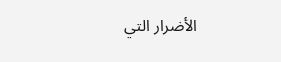الأضرار التي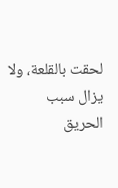لحقت بالقلعة، ولا يزال سبب الحريق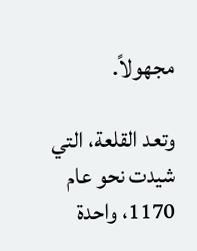مجهولاً.

وتعد القلعة، التي شيدت نحو عام 1170، واحدة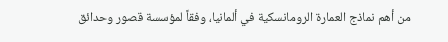من أهم نماذج العمارة الرومانسكية في ألمانيا، وفقاً لمؤسسة قصور وحدائق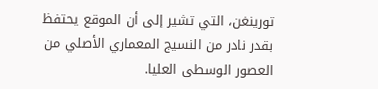تورينغن، التي تشير إلى أن الموقع يحتفظ بقدر نادر من النسيج المعماري الأصلي من العصور الوسطى العليا.